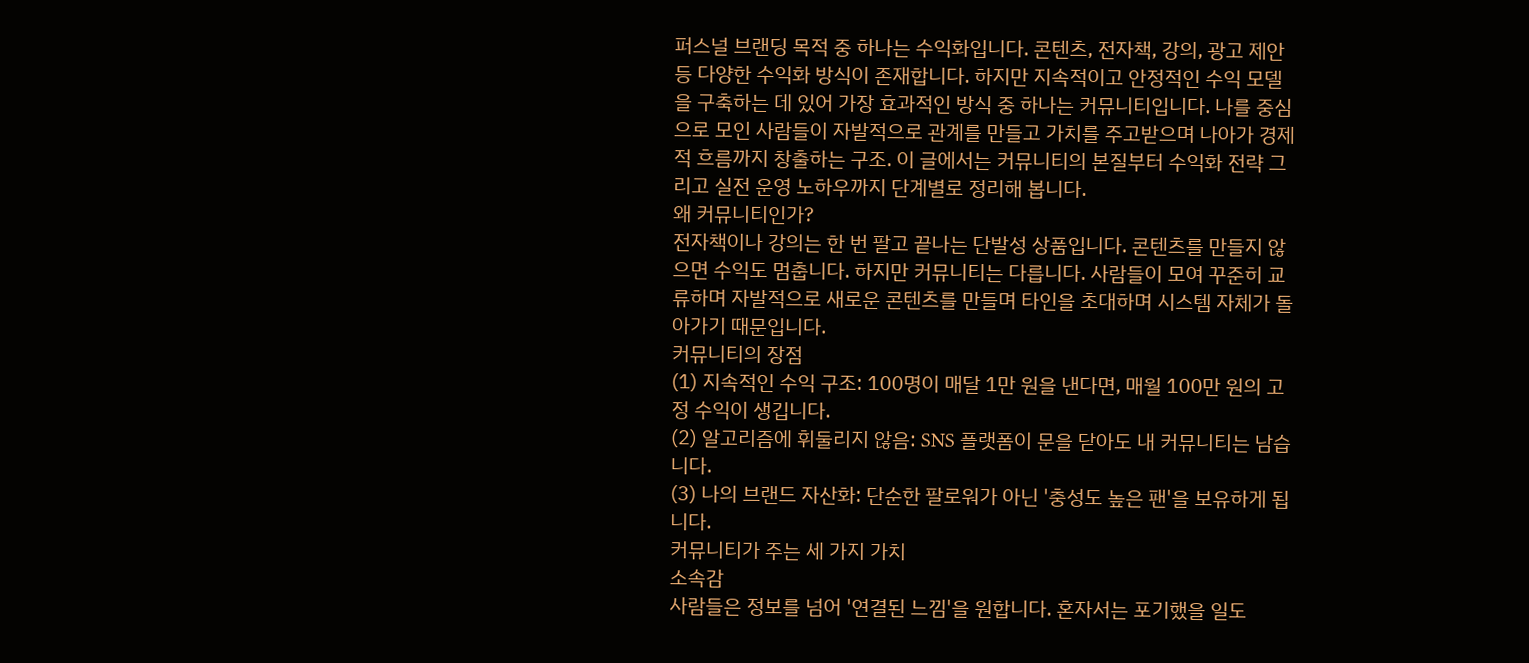퍼스널 브랜딩 목적 중 하나는 수익화입니다. 콘텐츠, 전자책, 강의, 광고 제안 등 다양한 수익화 방식이 존재합니다. 하지만 지속적이고 안정적인 수익 모델을 구축하는 데 있어 가장 효과적인 방식 중 하나는 커뮤니티입니다. 나를 중심으로 모인 사람들이 자발적으로 관계를 만들고 가치를 주고받으며 나아가 경제적 흐름까지 창출하는 구조. 이 글에서는 커뮤니티의 본질부터 수익화 전략 그리고 실전 운영 노하우까지 단계별로 정리해 봅니다.
왜 커뮤니티인가?
전자책이나 강의는 한 번 팔고 끝나는 단발성 상품입니다. 콘텐츠를 만들지 않으면 수익도 멈춥니다. 하지만 커뮤니티는 다릅니다. 사람들이 모여 꾸준히 교류하며 자발적으로 새로운 콘텐츠를 만들며 타인을 초대하며 시스템 자체가 돌아가기 때문입니다.
커뮤니티의 장점
(1) 지속적인 수익 구조: 100명이 매달 1만 원을 낸다면, 매월 100만 원의 고정 수익이 생깁니다.
(2) 알고리즘에 휘둘리지 않음: SNS 플랫폼이 문을 닫아도 내 커뮤니티는 남습니다.
(3) 나의 브랜드 자산화: 단순한 팔로워가 아닌 '충성도 높은 팬'을 보유하게 됩니다.
커뮤니티가 주는 세 가지 가치
소속감
사람들은 정보를 넘어 '연결된 느낌'을 원합니다. 혼자서는 포기했을 일도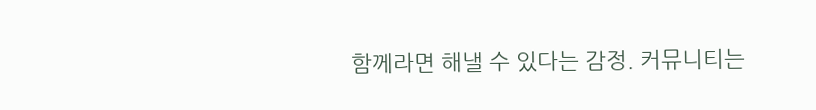함께라면 해낼 수 있다는 감정. 커뮤니티는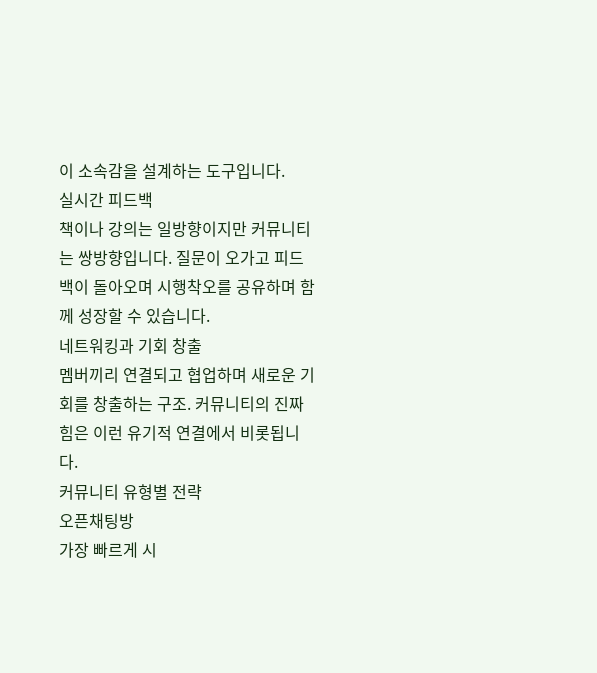이 소속감을 설계하는 도구입니다.
실시간 피드백
책이나 강의는 일방향이지만 커뮤니티는 쌍방향입니다. 질문이 오가고 피드백이 돌아오며 시행착오를 공유하며 함께 성장할 수 있습니다.
네트워킹과 기회 창출
멤버끼리 연결되고 협업하며 새로운 기회를 창출하는 구조. 커뮤니티의 진짜 힘은 이런 유기적 연결에서 비롯됩니다.
커뮤니티 유형별 전략
오픈채팅방
가장 빠르게 시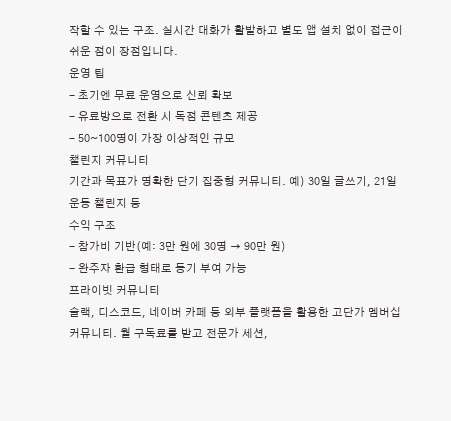작할 수 있는 구조. 실시간 대화가 활발하고 별도 앱 설치 없이 접근이 쉬운 점이 장점입니다.
운영 팁
- 초기엔 무료 운영으로 신뢰 확보
- 유료방으로 전환 시 독점 콘텐츠 제공
- 50~100명이 가장 이상적인 규모
챌린지 커뮤니티
기간과 목표가 명확한 단기 집중형 커뮤니티. 예) 30일 글쓰기, 21일 운동 챌린지 등
수익 구조
- 참가비 기반(예: 3만 원에 30명 → 90만 원)
- 완주자 환급 형태로 동기 부여 가능
프라이빗 커뮤니티
슬랙, 디스코드, 네이버 카페 등 외부 플랫폼을 활용한 고단가 멤버십 커뮤니티. 월 구독료를 받고 전문가 세션,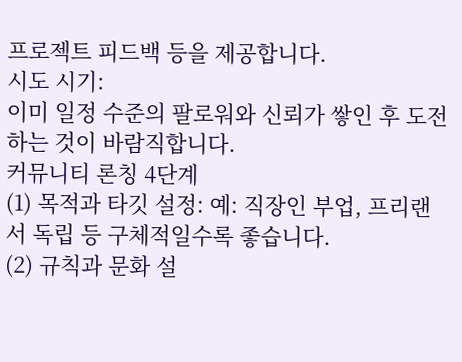프로젝트 피드백 등을 제공합니다.
시도 시기:
이미 일정 수준의 팔로워와 신뢰가 쌓인 후 도전하는 것이 바람직합니다.
커뮤니티 론칭 4단계
(1) 목적과 타깃 설정: 예: 직장인 부업, 프리랜서 독립 등 구체적일수록 좋습니다.
(2) 규칙과 문화 설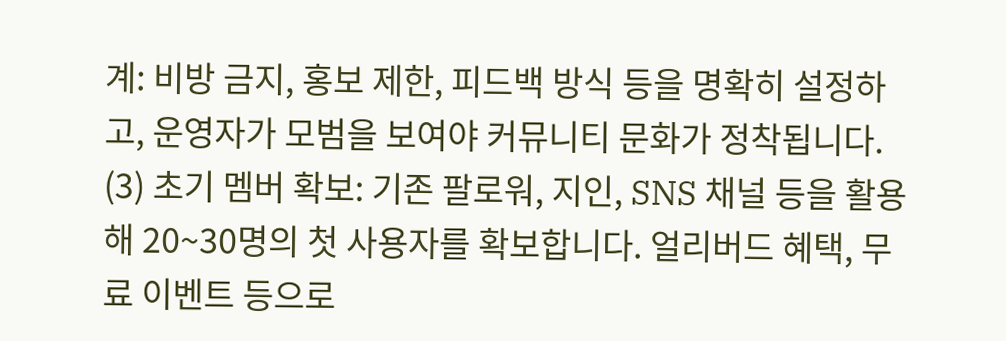계: 비방 금지, 홍보 제한, 피드백 방식 등을 명확히 설정하고, 운영자가 모범을 보여야 커뮤니티 문화가 정착됩니다.
(3) 초기 멤버 확보: 기존 팔로워, 지인, SNS 채널 등을 활용해 20~30명의 첫 사용자를 확보합니다. 얼리버드 혜택, 무료 이벤트 등으로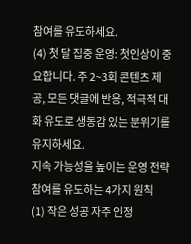참여를 유도하세요.
(4) 첫 달 집중 운영: 첫인상이 중요합니다. 주 2~3회 콘텐츠 제공, 모든 댓글에 반응, 적극적 대화 유도로 생동감 있는 분위기를 유지하세요.
지속 가능성을 높이는 운영 전략
참여를 유도하는 4가지 원칙
(1) 작은 성공 자주 인정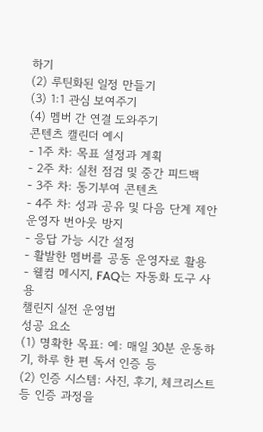하기
(2) 루틴화된 일정 만들기
(3) 1:1 관심 보여주기
(4) 멤버 간 연결 도와주기
콘텐츠 캘린더 예시
- 1주 차: 목표 설정과 계획
- 2주 차: 실천 점검 및 중간 피드백
- 3주 차: 동기부여 콘텐츠
- 4주 차: 성과 공유 및 다음 단계 제안
운영자 번아웃 방지
- 응답 가능 시간 설정
- 활발한 멤버를 공동 운영자로 활용
- 웰컴 메시지, FAQ는 자동화 도구 사용
챌린지 실전 운영법
성공 요소
(1) 명확한 목표: 예: 매일 30분 운동하기, 하루 한 편 독서 인증 등
(2) 인증 시스템: 사진, 후기, 체크리스트 등 인증 과정을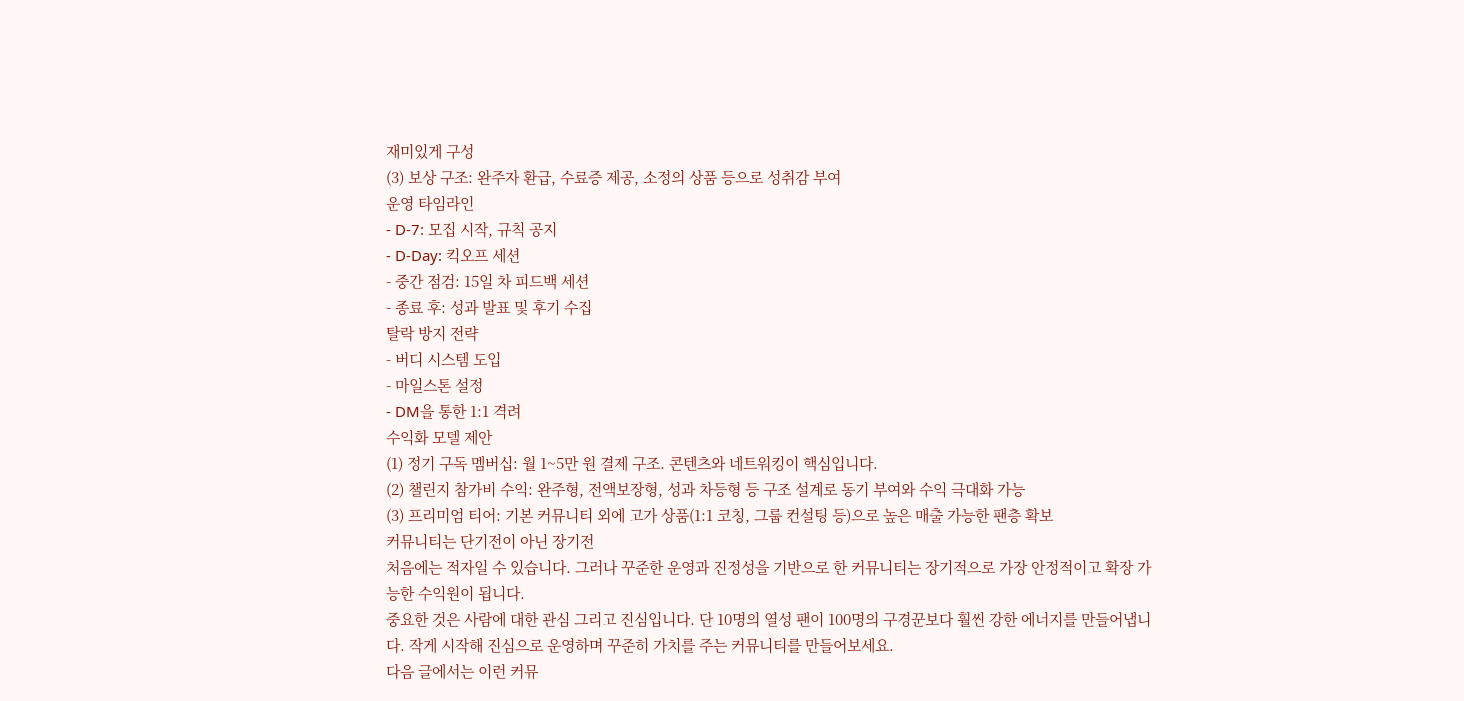재미있게 구성
(3) 보상 구조: 완주자 환급, 수료증 제공, 소정의 상품 등으로 성취감 부여
운영 타임라인
- D-7: 모집 시작, 규칙 공지
- D-Day: 킥오프 세션
- 중간 점검: 15일 차 피드백 세션
- 종료 후: 성과 발표 및 후기 수집
탈락 방지 전략
- 버디 시스템 도입
- 마일스톤 설정
- DM을 통한 1:1 격려
수익화 모델 제안
(1) 정기 구독 멤버십: 월 1~5만 원 결제 구조. 콘텐츠와 네트워킹이 핵심입니다.
(2) 챌린지 참가비 수익: 완주형, 전액보장형, 성과 차등형 등 구조 설계로 동기 부여와 수익 극대화 가능
(3) 프리미엄 티어: 기본 커뮤니티 외에 고가 상품(1:1 코칭, 그룹 컨설팅 등)으로 높은 매출 가능한 팬층 확보
커뮤니티는 단기전이 아닌 장기전
처음에는 적자일 수 있습니다. 그러나 꾸준한 운영과 진정성을 기반으로 한 커뮤니티는 장기적으로 가장 안정적이고 확장 가능한 수익원이 됩니다.
중요한 것은 사람에 대한 관심 그리고 진심입니다. 단 10명의 열성 팬이 100명의 구경꾼보다 훨씬 강한 에너지를 만들어냅니다. 작게 시작해 진심으로 운영하며 꾸준히 가치를 주는 커뮤니티를 만들어보세요.
다음 글에서는 이런 커뮤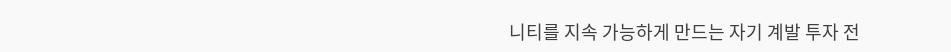니티를 지속 가능하게 만드는 자기 계발 투자 전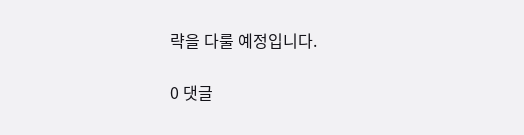략을 다룰 예정입니다.

0 댓글